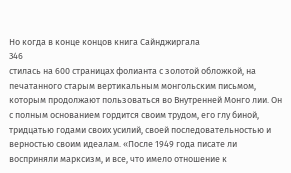Но когда в конце концов книга Сайнджиргала
346
стилась на 600 страницах фолианта с золотой обложкой, на печатанного старым вертикальным монгольским письмом, которым продолжают пользоваться во Внутренней Монго лии. Он с полным основанием гордится своим трудом, его глу биной, тридцатью годами своих усилий, своей последовательностью и верностью своим идеалам. «После 1949 года писате ли восприняли марксизм, и все, что имело отношение к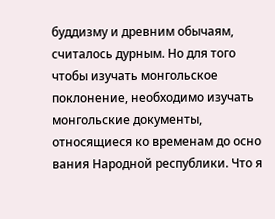буддизму и древним обычаям, считалось дурным. Но для того чтобы изучать монгольское поклонение, необходимо изучать монгольские документы, относящиеся ко временам до осно вания Народной республики. Что я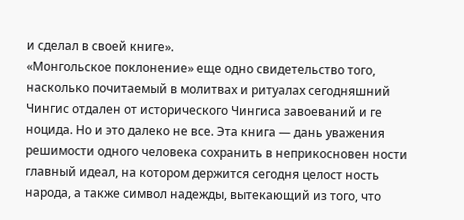и сделал в своей книге».
«Монгольское поклонение» еще одно свидетельство того, насколько почитаемый в молитвах и ритуалах сегодняшний Чингис отдален от исторического Чингиса завоеваний и ге ноцида. Но и это далеко не все. Эта книга — дань уважения решимости одного человека сохранить в неприкосновен ности главный идеал, на котором держится сегодня целост ность народа, а также символ надежды, вытекающий из того, что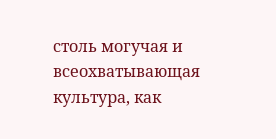столь могучая и всеохватывающая культура, как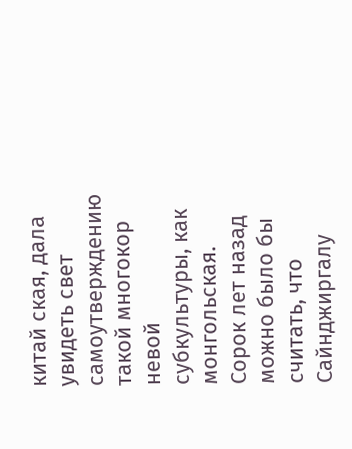китай ская, дала увидеть свет самоутверждению такой многокор невой субкультуры, как монгольская. Сорок лет назад можно было бы считать, что Сайнджиргалу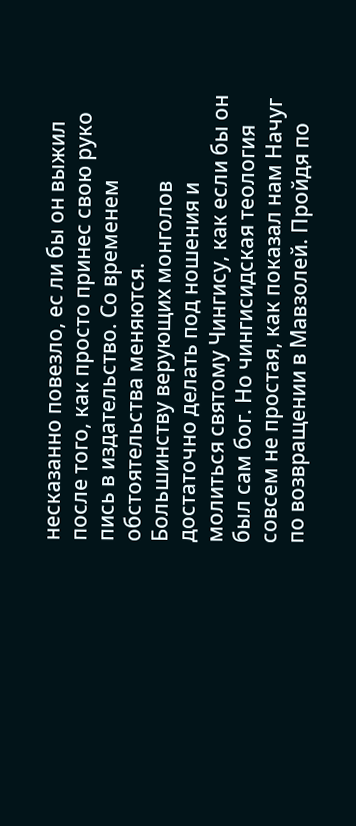несказанно повезло, ес ли бы он выжил после того, как просто принес свою руко пись в издательство. Со временем обстоятельства меняются.
Большинству верующих монголов достаточно делать под ношения и молиться святому Чингису, как если бы он был сам бог. Но чингисидская теология совсем не простая, как показал нам Начуг по возвращении в Мавзолей. Пройдя по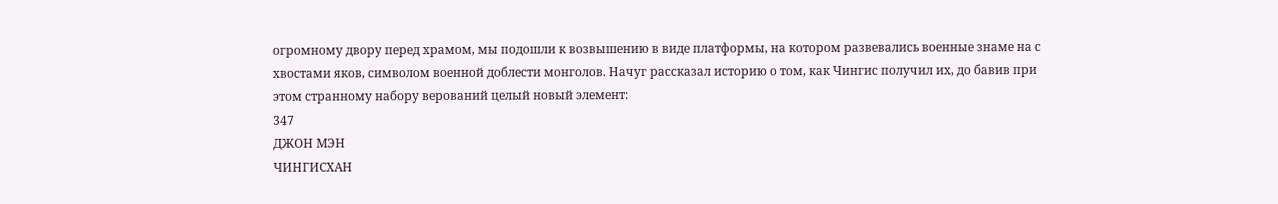огромному двору перед храмом, мы подошли к возвышению в виде платформы, на котором развевались военные знаме на с хвостами яков, символом военной доблести монголов. Начуг рассказал историю о том, как Чингис получил их, до бавив при этом странному набору верований целый новый элемент:
347
ДЖОН МЭН
ЧИНГИСХАН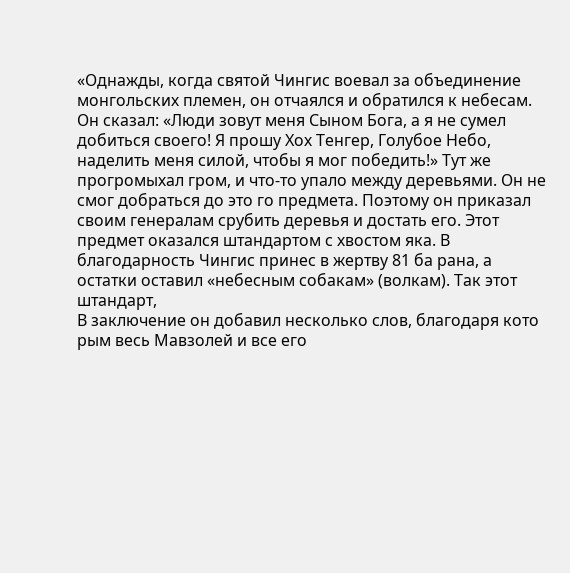«Однажды, когда святой Чингис воевал за объединение монгольских племен, он отчаялся и обратился к небесам. Он сказал: «Люди зовут меня Сыном Бога, а я не сумел добиться своего! Я прошу Хох Тенгер, Голубое Небо, наделить меня силой, чтобы я мог победить!» Тут же прогромыхал гром, и что-то упало между деревьями. Он не смог добраться до это го предмета. Поэтому он приказал своим генералам срубить деревья и достать его. Этот предмет оказался штандартом с хвостом яка. В благодарность Чингис принес в жертву 81 ба рана, а остатки оставил «небесным собакам» (волкам). Так этот штандарт,
В заключение он добавил несколько слов, благодаря кото рым весь Мавзолей и все его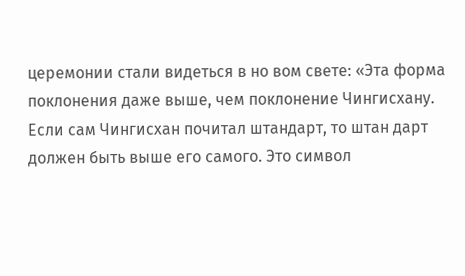церемонии стали видеться в но вом свете: «Эта форма поклонения даже выше, чем поклонение Чингисхану. Если сам Чингисхан почитал штандарт, то штан дарт должен быть выше его самого. Это символ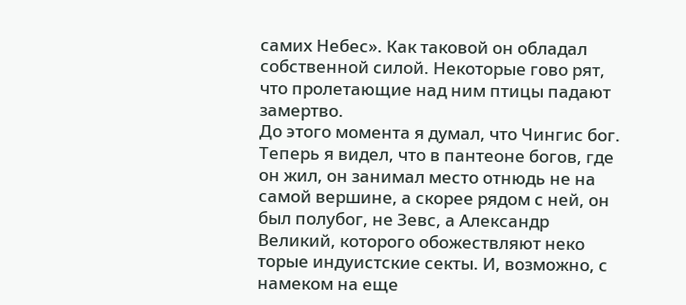самих Небес». Как таковой он обладал собственной силой. Некоторые гово рят, что пролетающие над ним птицы падают замертво.
До этого момента я думал, что Чингис бог. Теперь я видел, что в пантеоне богов, где он жил, он занимал место отнюдь не на самой вершине, а скорее рядом с ней, он был полубог, не Зевс, а Александр Великий, которого обожествляют неко торые индуистские секты. И, возможно, с намеком на еще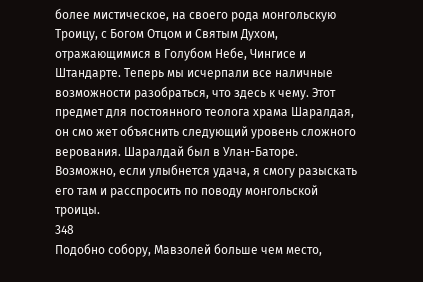более мистическое, на своего рода монгольскую Троицу, с Богом Отцом и Святым Духом, отражающимися в Голубом Небе, Чингисе и Штандарте. Теперь мы исчерпали все наличные возможности разобраться, что здесь к чему. Этот предмет для постоянного теолога храма Шаралдая, он смо жет объяснить следующий уровень сложного верования. Шаралдай был в Улан-Баторе. Возможно, если улыбнется удача, я смогу разыскать его там и расспросить по поводу монгольской троицы.
348
Подобно собору, Мавзолей больше чем место,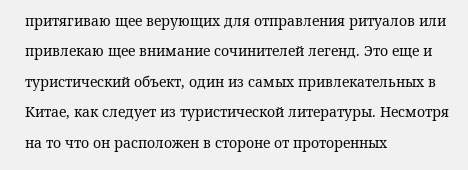притягиваю щее верующих для отправления ритуалов или привлекаю щее внимание сочинителей легенд. Это еще и туристический объект, один из самых привлекательных в Китае, как следует из туристической литературы. Несмотря на то что он расположен в стороне от проторенных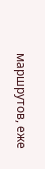маршрутов, еже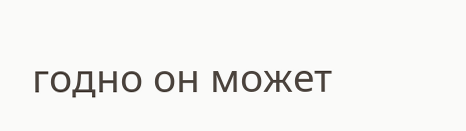годно он может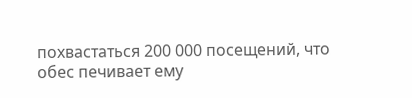похвастаться 200 000 посещений, что обес печивает ему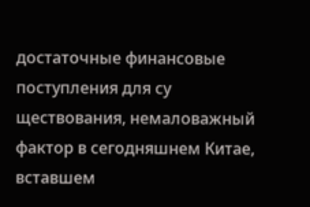достаточные финансовые поступления для су ществования, немаловажный фактор в сегодняшнем Китае, вставшем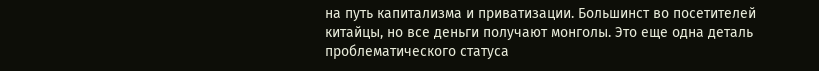на путь капитализма и приватизации. Большинст во посетителей китайцы, но все деньги получают монголы. Это еще одна деталь проблематического статуса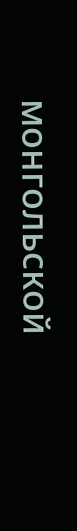монгольской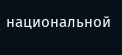национальной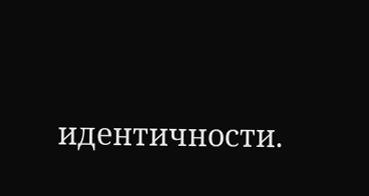идентичности.